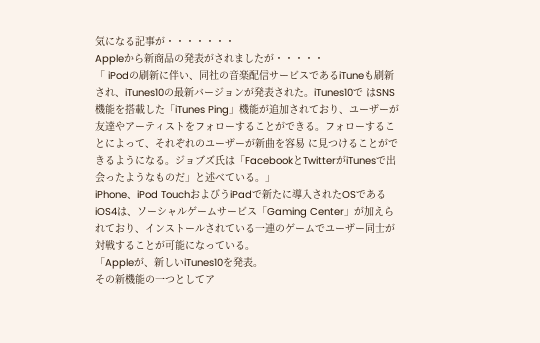気になる記事が・・・・・・・
Appleから新商品の発表がされましたが・・・・・
「 iPodの刷新に伴い、同社の音楽配信サービスであるiTuneも刷新され、iTunes10の最新バージョンが発表された。iTunes10で はSNS機能を搭載した「iTunes Ping」機能が追加されており、ユーザーが友達やアーティストをフォローすることができる。フォローすることによって、それぞれのユーザーが新曲を容易 に見つけることができるようになる。ジョブズ氏は「FacebookとTwitterがiTunesで出会ったようなものだ」と述べている。」
iPhone、iPod TouchおよびうiPadで新たに導入されたOSであるiOS4は、ソーシャルゲームサービス「Gaming Center」が加えられており、インストールされている一連のゲームでユーザー同士が対戦することが可能になっている。
「Appleが、新しいiTunes10を発表。
その新機能の一つとしてア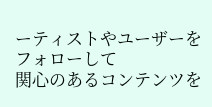ーティストやユーザーをフォローして
関心のあるコンテンツを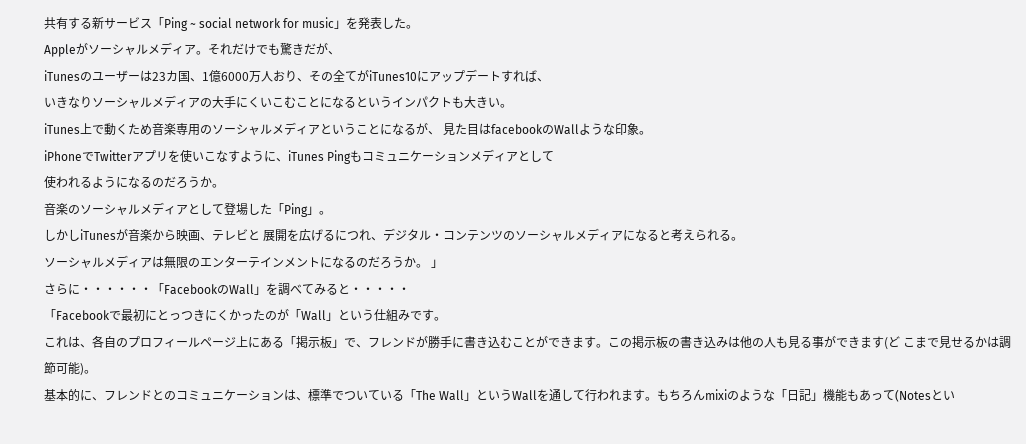共有する新サービス「Ping ~ social network for music」を発表した。
Appleがソーシャルメディア。それだけでも驚きだが、
iTunesのユーザーは23カ国、1億6000万人おり、その全てがiTunes10にアップデートすれば、
いきなりソーシャルメディアの大手にくいこむことになるというインパクトも大きい。
iTunes上で動くため音楽専用のソーシャルメディアということになるが、 見た目はfacebookのWallような印象。
iPhoneでTwitterアプリを使いこなすように、iTunes Pingもコミュニケーションメディアとして
使われるようになるのだろうか。
音楽のソーシャルメディアとして登場した「Ping」。
しかしiTunesが音楽から映画、テレビと 展開を広げるにつれ、デジタル・コンテンツのソーシャルメディアになると考えられる。
ソーシャルメディアは無限のエンターテインメントになるのだろうか。 」
さらに・・・・・・「FacebookのWall」を調べてみると・・・・・
「Facebookで最初にとっつきにくかったのが「Wall」という仕組みです。
これは、各自のプロフィールページ上にある「掲示板」で、フレンドが勝手に書き込むことができます。この掲示板の書き込みは他の人も見る事ができます(ど こまで見せるかは調節可能)。
基本的に、フレンドとのコミュニケーションは、標準でついている「The Wall」というWallを通して行われます。もちろんmixiのような「日記」機能もあって(Notesとい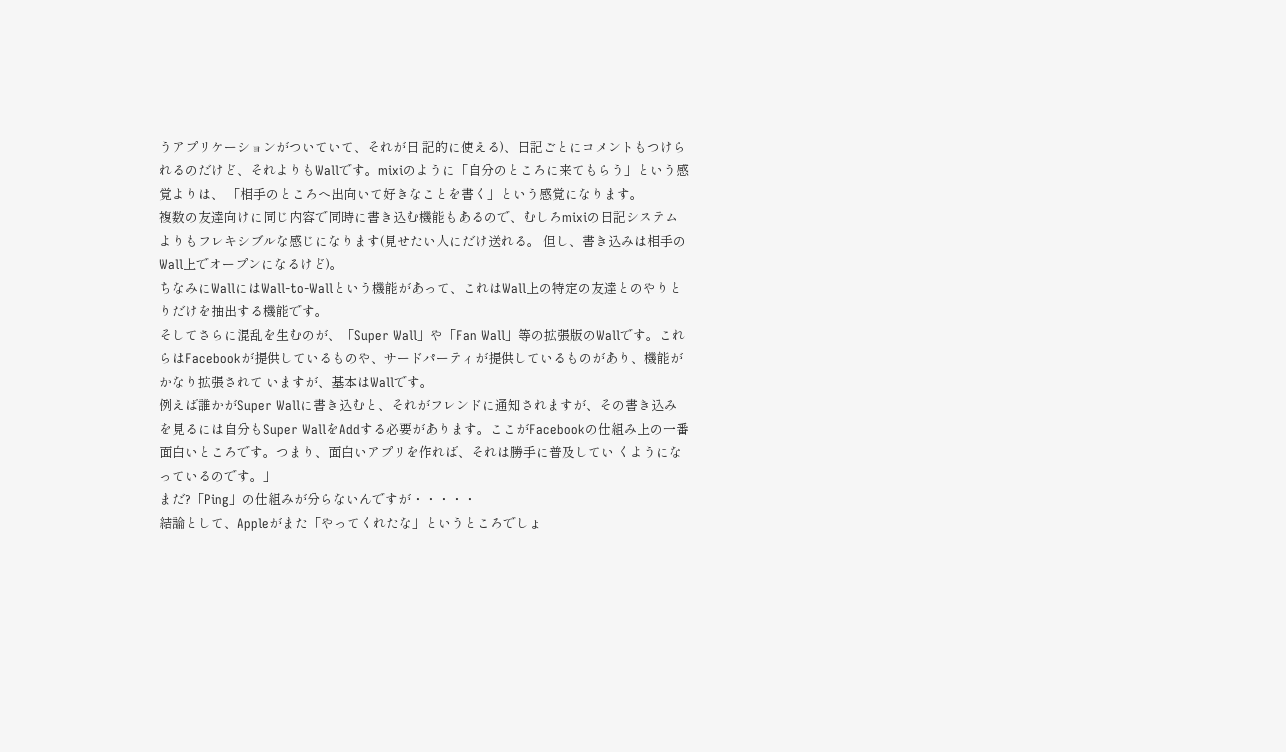うアプリケーションがついていて、それが日 記的に使える)、日記ごとにコメントもつけられるのだけど、それよりもWallです。mixiのように「自分のところに来てもらう」という感覚よりは、 「相手のところへ出向いて好きなことを書く」という感覚になります。
複数の友達向けに同じ内容で同時に書き込む機能もあるので、むしろmixiの日記システムよりもフレキシブルな感じになります(見せたい人にだけ送れる。 但し、書き込みは相手のWall上でオープンになるけど)。
ちなみにWallにはWall-to-Wallという機能があって、これはWall上の特定の友達とのやりとりだけを抽出する機能です。
そしてさらに混乱を生むのが、「Super Wall」や「Fan Wall」等の拡張版のWallです。これらはFacebookが提供しているものや、サードパーティが提供しているものがあり、機能がかなり拡張されて いますが、基本はWallです。
例えば誰かがSuper Wallに書き込むと、それがフレンドに通知されますが、その書き込みを見るには自分もSuper WallをAddする必要があります。ここがFacebookの仕組み上の一番面白いところです。つまり、面白いアプリを作れば、それは勝手に普及してい くようになっているのです。」
まだ?「Ping」の仕組みが分らないんですが・・・・・
結論として、Appleがまた「やってくれたな」というところでしょ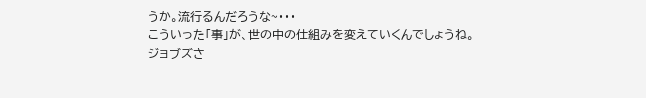うか。流行るんだろうな~・・・
こういった「事」が、世の中の仕組みを変えていくんでしょうね。
ジョブズさ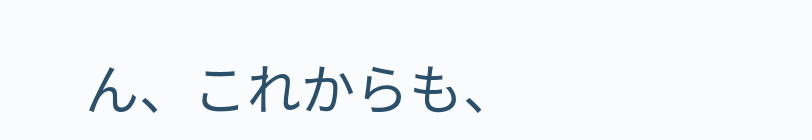ん、これからも、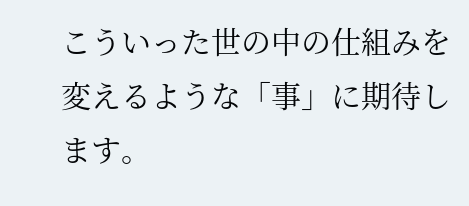こういった世の中の仕組みを変えるような「事」に期待します。